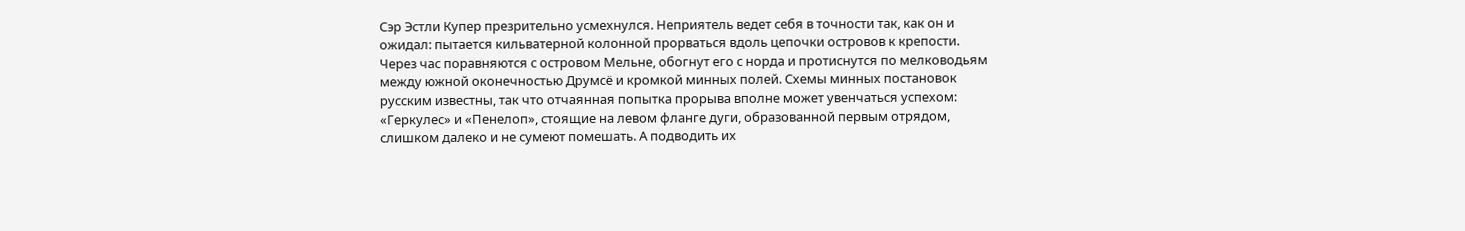Сэр Эстли Купер презрительно усмехнулся. Неприятель ведет себя в точности так, как он и ожидал: пытается кильватерной колонной прорваться вдоль цепочки островов к крепости. Через час поравняются с островом Мельне, обогнут его с норда и протиснутся по мелководьям между южной оконечностью Друмсё и кромкой минных полей. Схемы минных постановок русским известны, так что отчаянная попытка прорыва вполне может увенчаться успехом: «Геркулес» и «Пенелоп», стоящие на левом фланге дуги, образованной первым отрядом, слишком далеко и не сумеют помешать. А подводить их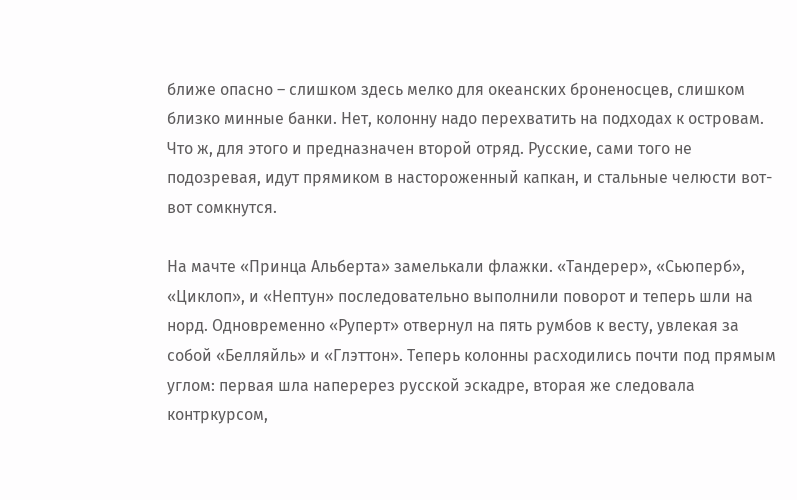ближе опасно – слишком здесь мелко для океанских броненосцев, слишком близко минные банки. Нет, колонну надо перехватить на подходах к островам. Что ж, для этого и предназначен второй отряд. Русские, сами того не подозревая, идут прямиком в настороженный капкан, и стальные челюсти вот-вот сомкнутся.

На мачте «Принца Альберта» замелькали флажки. «Тандерер», «Сьюперб», «Циклоп», и «Нептун» последовательно выполнили поворот и теперь шли на норд. Одновременно «Руперт» отвернул на пять румбов к весту, увлекая за собой «Белляйль» и «Глэттон». Теперь колонны расходились почти под прямым углом: первая шла наперерез русской эскадре, вторая же следовала контркурсом,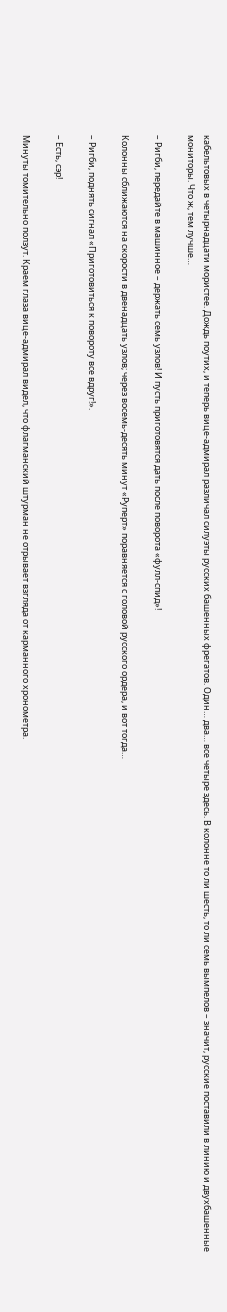кабельтовых в четырнадцати мористее. Дождь поутих, и теперь вице-адмирал различал силуэты русских башенных фрегатов. Один… два… все четыре здесь. В колонне то ли шесть, то ли семь вымпелов – значит, русские поставили в линию и двухбашенные мониторы. Что ж, тем лучше…

– Ригби, передайте в машинное – держать семь узлов! И пусть приготовятся дать после поворота «фулл-спид»!

Колонны сближаются на скорости в двенадцать узлов; через восемь-десять минут «Руперт» поравняется с головой русского ордера, и вот тогда…

– Ригби, поднять сигнал «Приготовиться к повороту все вдруг!».

– Есть, сэр!

Минуты томительно ползут. Краем глаза вице-адмирал видел, что флагманский штурман не отрывает взгляда от карманного хронометра.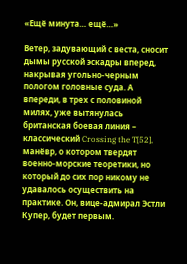«Ещё минута… ещё…»

Ветер, задувающий с веста, сносит дымы русской эскадры вперед, накрывая угольно-черным пологом головные суда. А впереди, в трех с половиной милях, уже вытянулась британская боевая линия – классический Crossing the T[52], манёвр, о котором твердят военно-морские теоретики, но который до сих пор никому не удавалось осуществить на практике. Он, вице-адмирал Эстли Купер, будет первым.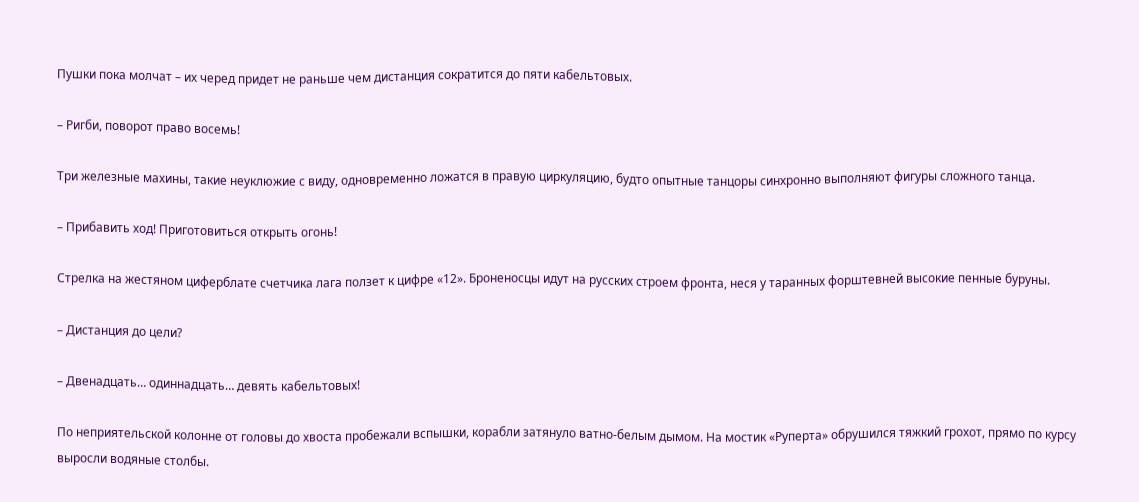Пушки пока молчат – их черед придет не раньше чем дистанция сократится до пяти кабельтовых.

– Ригби, поворот право восемь!

Три железные махины, такие неуклюжие с виду, одновременно ложатся в правую циркуляцию, будто опытные танцоры синхронно выполняют фигуры сложного танца.

– Прибавить ход! Приготовиться открыть огонь!

Стрелка на жестяном циферблате счетчика лага ползет к цифре «12». Броненосцы идут на русских строем фронта, неся у таранных форштевней высокие пенные буруны.

– Дистанция до цели?

– Двенадцать… одиннадцать… девять кабельтовых!

По неприятельской колонне от головы до хвоста пробежали вспышки, корабли затянуло ватно-белым дымом. На мостик «Руперта» обрушился тяжкий грохот, прямо по курсу выросли водяные столбы.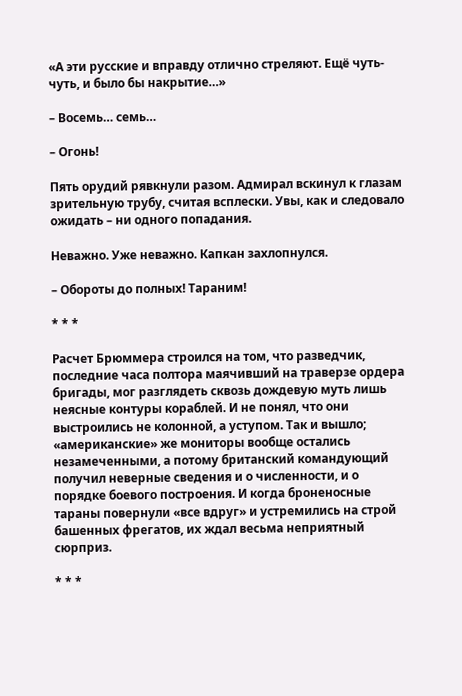«А эти русские и вправду отлично стреляют. Ещё чуть-чуть, и было бы накрытие…»

– Восемь… семь…

– Огонь!

Пять орудий рявкнули разом. Адмирал вскинул к глазам зрительную трубу, считая всплески. Увы, как и следовало ожидать – ни одного попадания.

Неважно. Уже неважно. Капкан захлопнулся.

– Обороты до полных! Тараним!

* * *

Расчет Брюммера строился на том, что разведчик, последние часа полтора маячивший на траверзе ордера бригады, мог разглядеть сквозь дождевую муть лишь неясные контуры кораблей. И не понял, что они выстроились не колонной, а уступом. Так и вышло; «американские» же мониторы вообще остались незамеченными, а потому британский командующий получил неверные сведения и о численности, и о порядке боевого построения. И когда броненосные тараны повернули «все вдруг» и устремились на строй башенных фрегатов, их ждал весьма неприятный сюрприз.

* * *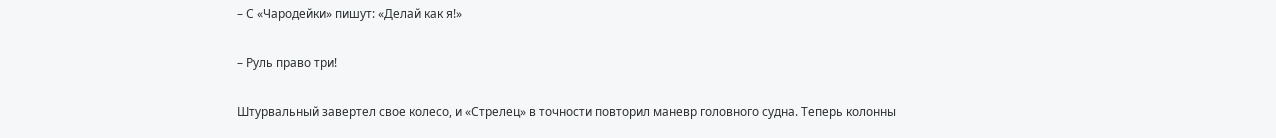– С «Чародейки» пишут: «Делай как я!»

– Руль право три!

Штурвальный завертел свое колесо, и «Стрелец» в точности повторил маневр головного судна. Теперь колонны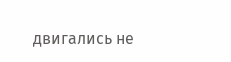двигались не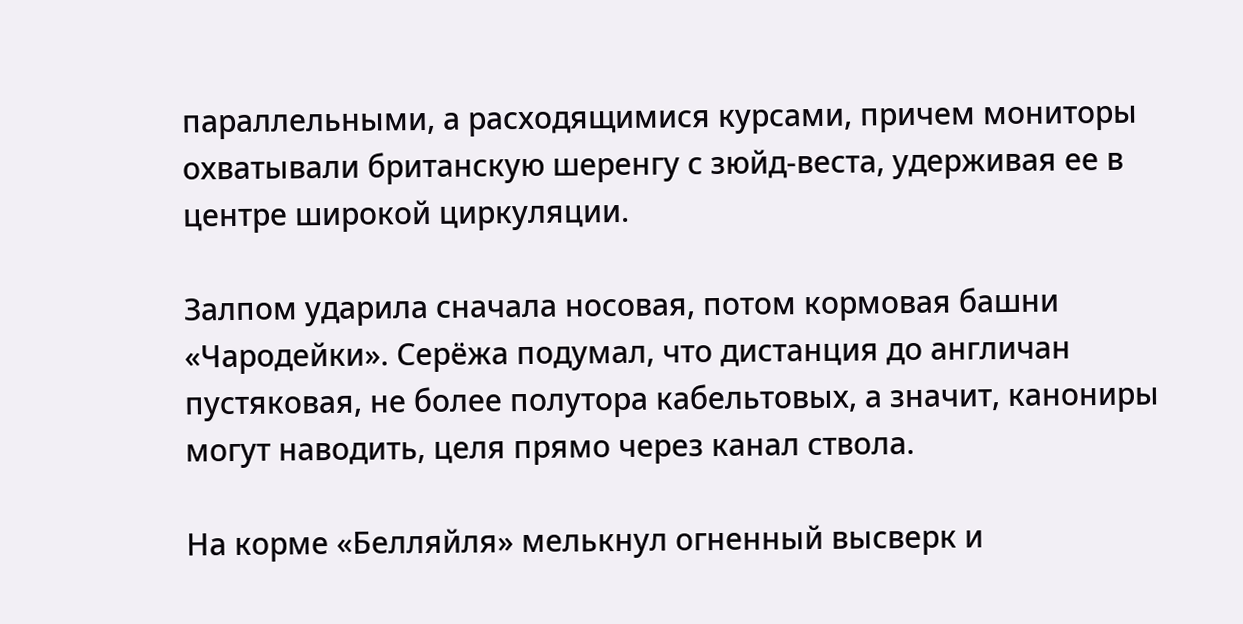параллельными, а расходящимися курсами, причем мониторы охватывали британскую шеренгу с зюйд-веста, удерживая ее в центре широкой циркуляции.

Залпом ударила сначала носовая, потом кормовая башни «Чародейки». Серёжа подумал, что дистанция до англичан пустяковая, не более полутора кабельтовых, а значит, канониры могут наводить, целя прямо через канал ствола.

На корме «Белляйля» мелькнул огненный высверк и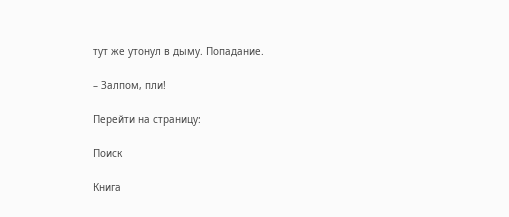тут же утонул в дыму. Попадание.

– Залпом, пли!

Перейти на страницу:

Поиск

Книга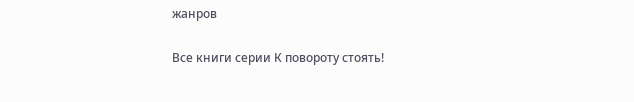жанров

Все книги серии К повороту стоять!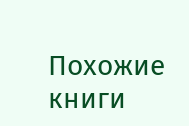Похожие книги